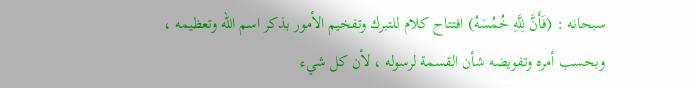سبحانه : (فَأَنَّ لِلَّهِ خُمُسَهُ) افتتاح كلام للتبرك وتفخيم الأمور بذكر اسم الله وتعظيمه ، وبحسب أمره وتفويضه شأن القسمة لرسوله ، لأن كل شيء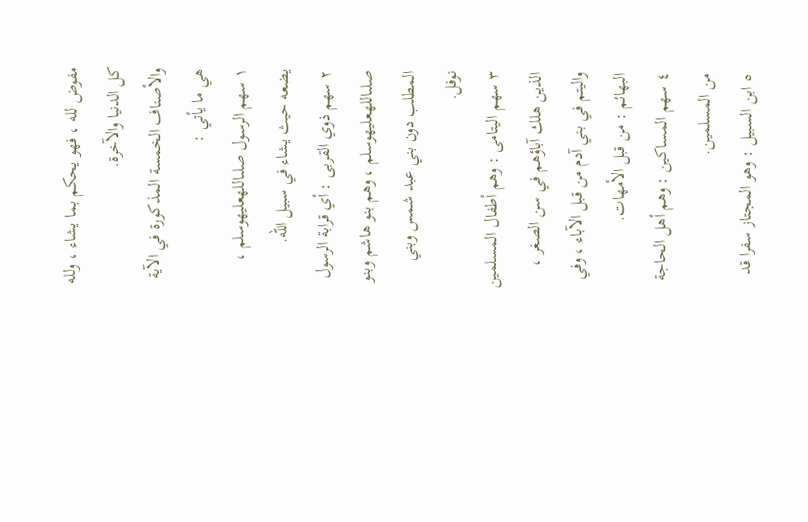مفوض لله ، فهو يحكم بما يشاء ، ولله كل الدنيا والآخرة.
والأصناف الخمسة المذكورة في الآية هي ما يأتي :
١ سهم الرسول صلىاللهعليهوسلم ، يضعه حيث يشاء في سبيل الله.
٢ سهم ذوي القربى : أي قرابة الرسول صلىاللهعليهوسلم ، وهم بنو هاشم وبنو المطلب دون بني عبد شمس وبني نوفل.
٣ سهم اليتامى : وهم أطفال المسلمين الذين هلك آباؤهم في سن الصغر ، واليتم في بني آدم من قبل الآباء ، وفي البهائم : من قبل الأمهات.
٤ سهم المساكين : وهم أهل الحاجة من المسلمين.
٥ ابن السبيل : وهو المجتاز سفرا قد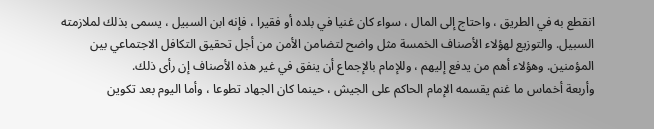انقطع به في الطريق ، واحتاج إلى المال ، سواء كان غنيا في بلده أو فقيرا ، فإنه ابن السبيل ، يسمى بذلك لملازمته السبيل. والتوزيع لهؤلاء الأصناف الخمسة مثل واضح لتضامن الأمن من أجل تحقيق التكافل الاجتماعي بين المؤمنين. وهؤلاء أهم من يدفع إليهم ، وللإمام بالإجماع أن ينفق في غير هذه الأصناف إن رأى ذلك.
وأربعة أخماس ما غنم يقسمه الإمام الحاكم على الجيش ، حينما كان الجهاد تطوعا ، وأما اليوم بعد تكوين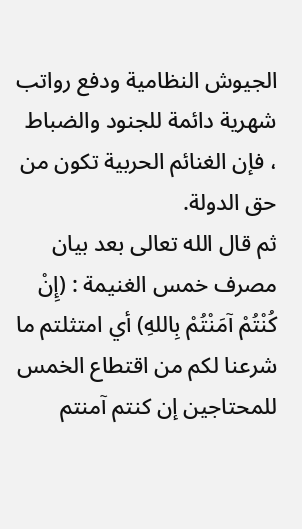الجيوش النظامية ودفع رواتب شهرية دائمة للجنود والضباط ، فإن الغنائم الحربية تكون من حق الدولة.
ثم قال الله تعالى بعد بيان مصرف خمس الغنيمة : (إِنْ كُنْتُمْ آمَنْتُمْ بِاللهِ) أي امتثلتم ما شرعنا لكم من اقتطاع الخمس للمحتاجين إن كنتم آمنتم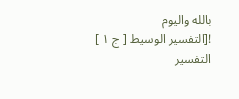بالله واليوم
![التفسير الوسيط [ ج ١ ] التفسير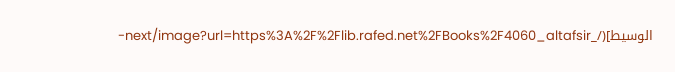الوسيط](/_next/image?url=https%3A%2F%2Flib.rafed.net%2FBooks%2F4060_altafsir-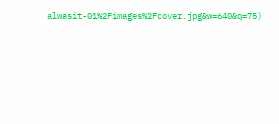alwasit-01%2Fimages%2Fcover.jpg&w=640&q=75)